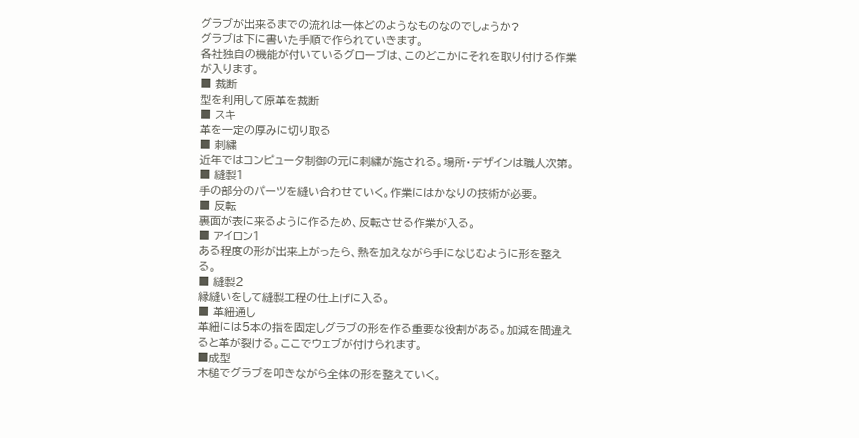グラブが出来るまでの流れは一体どのようなものなのでしょうか?
グラブは下に書いた手順で作られていきます。
各社独自の機能が付いているグローブは、このどこかにそれを取り付ける作業が入ります。
■ 裁断
型を利用して原革を裁断
■ スキ
革を一定の厚みに切り取る
■ 刺繍
近年ではコンピュータ制御の元に刺繍が施される。場所・デザインは職人次第。
■ 縫製1
手の部分のパーツを縫い合わせていく。作業にはかなりの技術が必要。
■ 反転
裏面が表に来るように作るため、反転させる作業が入る。
■ アイロン1
ある程度の形が出来上がったら、熱を加えながら手になじむように形を整える。
■ 縫製2
縁縫いをして縫製工程の仕上げに入る。
■ 革紐通し
革紐には5本の指を固定しグラブの形を作る重要な役割がある。加減を間違えると革が裂ける。ここでウェブが付けられます。
■成型
木槌でグラブを叩きながら全体の形を整えていく。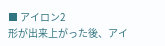■ アイロン2
形が出来上がった後、アイ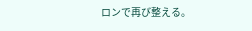ロンで再び整える。